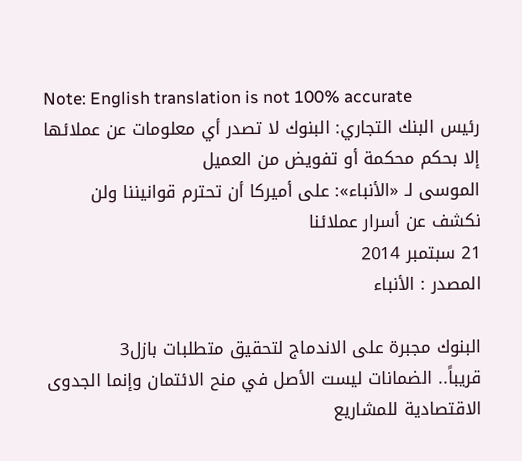Note: English translation is not 100% accurate
رئيس البنك التجاري: البنوك لا تصدر أي معلومات عن عملائها إلا بحكم محكمة أو تفويض من العميل
الموسى لـ «الأنباء»: على أميركا أن تحترم قوانيننا ولن نكشف عن أسرار عملائنا
21 سبتمبر 2014
المصدر : الأنباء

البنوك مجبرة على الاندماج لتحقيق متطلبات بازل3
قريباً.. الضمانات ليست الأصل في منح الائتمان وإنما الجدوى الاقتصادية للمشاريع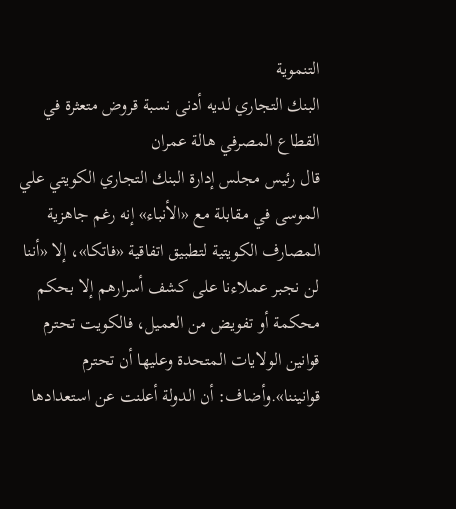التنموية
البنك التجاري لديه أدنى نسبة قروض متعثرة في القطاع المصرفي هالة عمران
قال رئيس مجلس إدارة البنك التجاري الكويتي علي الموسى في مقابلة مع «الأنباء» إنه رغم جاهزية المصارف الكويتية لتطبيق اتفاقية «فاتكا»، إلا «أننا لن نجبر عملاءنا على كشف أسرارهم إلا بحكم محكمة أو تفويض من العميل، فالكويت تحترم قوانين الولايات المتحدة وعليها أن تحترم قوانيننا».وأضاف: أن الدولة أعلنت عن استعدادها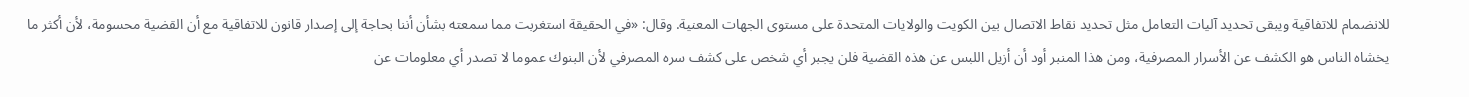للانضمام للاتفاقية ويبقى تحديد آليات التعامل مثل تحديد نقاط الاتصال بين الكويت والولايات المتحدة على مستوى الجهات المعنية. وقال: «في الحقيقة استغربت مما سمعته بشأن أننا بحاجة إلى إصدار قانون للاتفاقية مع أن القضية محسومة، لأن أكثر ما يخشاه الناس هو الكشف عن الأسرار المصرفية، ومن هذا المنبر أود أن أزيل اللبس عن هذه القضية فلن يجبر أي شخص على كشف سره المصرفي لأن البنوك عموما لا تصدر أي معلومات عن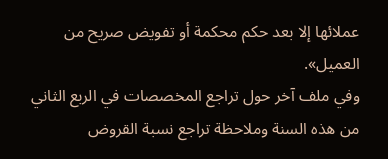عملائها إلا بعد حكم محكمة أو تفويض صريح من العميل».
وفي ملف آخر حول تراجع المخصصات في الربع الثاني من هذه السنة وملاحظة تراجع نسبة القروض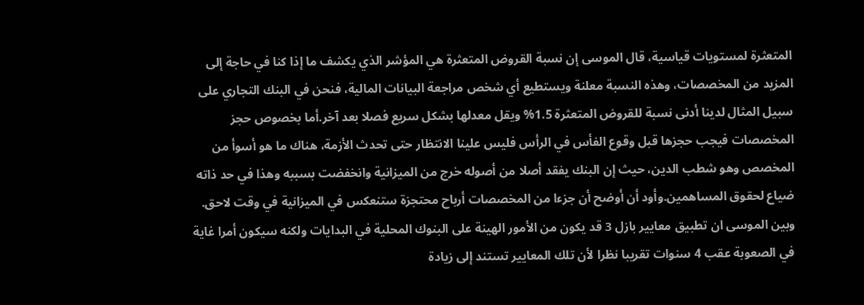المتعثرة لمستويات قياسية، قال الموسى إن نسبة القروض المتعثرة هي المؤشر الذي يكشف ما إذا كنا في حاجة إلى المزيد من المخصصات، وهذه النسبة معلنة ويستطيع أي شخص مراجعة البيانات المالية، فنحن في البنك التجاري على سبيل المثال لدينا أدنى نسبة للقروض المتعثرة 1.5% ويقل معدلها بشكل سريع فصلا بعد آخر.أما بخصوص حجز المخصصات فيجب حجزها قبل وقوع الفأس في الرأس فليس علينا الانتظار حتى تحدث الأزمة، هناك ما هو أسوأ من المخصص وهو شطب الدين، حيث إن البنك يفقد أصلا من أصوله خرج من الميزانية وانخفضت بسببه وهذا في حد ذاته ضياع لحقوق المساهمين.وأود أن أوضح أن جزءا من المخصصات أرباح محتجزة ستنعكس في الميزانية في وقت لاحق. وبين الموسى ان تطبيق معايير بازل 3 قد يكون من الأمور الهينة على البنوك المحلية في البدايات ولكنه سيكون أمرا غاية في الصعوبة عقب 4 سنوات تقريبا نظرا لأن تلك المعايير تستند إلى زيادة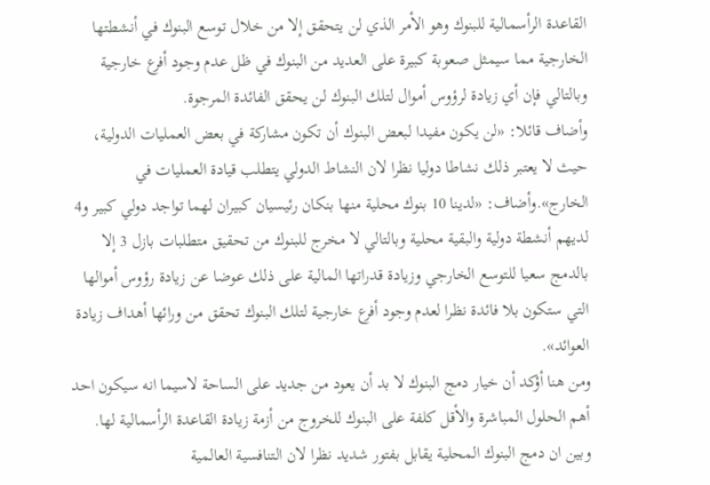القاعدة الرأسمالية للبنوك وهو الأمر الذي لن يتحقق إلا من خلال توسع البنوك في أنشطتها الخارجية مما سيمثل صعوبة كبيرة على العديد من البنوك في ظل عدم وجود أفرع خارجية وبالتالي فإن أي زيادة لرؤوس أموال لتلك البنوك لن يحقق الفائدة المرجوة.
وأضاف قائلا: «لن يكون مفيدا لبعض البنوك أن تكون مشاركة في بعض العمليات الدولية، حيث لا يعتبر ذلك نشاطا دوليا نظرا لان النشاط الدولي يتطلب قيادة العمليات في الخارج».وأضاف: «لدينا 10 بنوك محلية منها بنكان رئيسيان كبيران لهما تواجد دولي كبير و4 لديهم أنشطة دولية والبقية محلية وبالتالي لا مخرج للبنوك من تحقيق متطلبات بازل 3 إلا بالدمج سعيا للتوسع الخارجي وزيادة قدراتها المالية على ذلك عوضا عن زيادة رؤوس أموالها التي ستكون بلا فائدة نظرا لعدم وجود أفرع خارجية لتلك البنوك تحقق من ورائها أهداف زيادة العوائد».
ومن هنا أؤكد أن خيار دمج البنوك لا بد أن يعود من جديد على الساحة لاسيما انه سيكون احد أهم الحلول المباشرة والأقل كلفة على البنوك للخروج من أزمة زيادة القاعدة الرأسمالية لها.
وبين ان دمج البنوك المحلية يقابل بفتور شديد نظرا لان التنافسية العالمية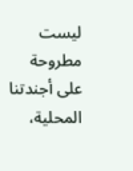ليست مطروحة على أجندتنا المحلية،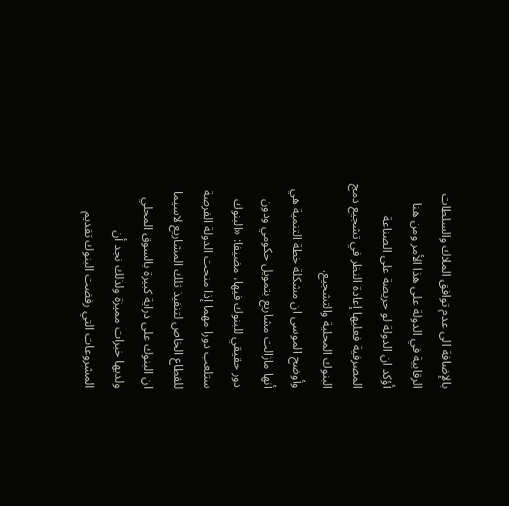بالإضافة الى عدم توافق الملاك والسلطات الرقابية في الدولة على هذا الأمر ومن هنا أؤكد ان الدولة لو حريصة على الصناعة المصرفية فعليها إعادة النظر في تشجيع دمج البنوك المحلية والتشجيع.
وأوضح الموسى ان مشكلة خطة التنمية هي أنها مازالت مشاريع بتمويل حكومي ودون دور حقيقي للبنوك فيها، مضيفا: «البنوك ستلعب دورا مهما إذا منحت الدولة الفرصة للقطاع الخاص لتنفيذ تلك المشاريع لاسيما ان البنوك على دراية كبيرة بالسوق المحلي ولديها خبرات مميزة ولذلك نجد أن المشروعات التي رفضت البنوك تقديم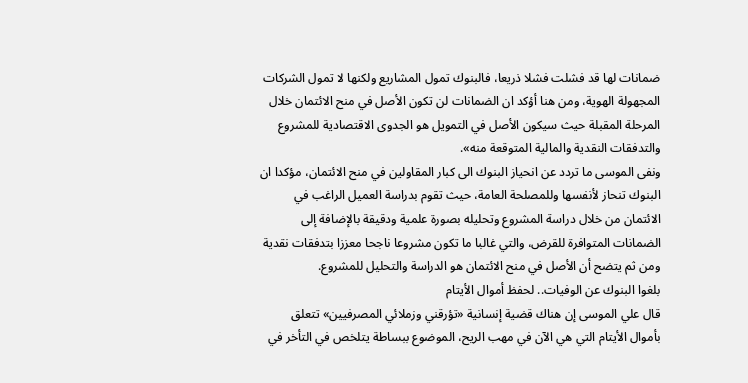ضمانات لها قد فشلت فشلا ذريعا، فالبنوك تمول المشاريع ولكنها لا تمول الشركات المجهولة الهوية، ومن هنا أؤكد ان الضمانات لن تكون الأصل في منح الائتمان خلال المرحلة المقبلة حيث سيكون الأصل في التمويل هو الجدوى الاقتصادية للمشروع والتدفقات النقدية والمالية المتوقعة منه».
ونفى الموسى ما تردد عن انحياز البنوك الى كبار المقاولين في منح الائتمان، مؤكدا ان البنوك تنحاز لأنفسها وللمصلحة العامة، حيث تقوم بدراسة العميل الراغب في الائتمان من خلال دراسة المشروع وتحليله بصورة علمية ودقيقة بالإضافة إلى الضمانات المتوافرة للقرض، والتي غالبا ما تكون مشروعا ناجحا معززا بتدفقات نقدية ومن ثم يتضح أن الأصل في منح الائتمان هو الدراسة والتحليل للمشروع.
بلغوا البنوك عن الوفيات.. لحفظ أموال الأيتام
قال علي الموسى إن هناك قضية إنسانية «تؤرقني وزملائي المصرفيين» تتعلق بأموال الأيتام التي هي الآن في مهب الريح، الموضوع ببساطة يتلخص في التأخر في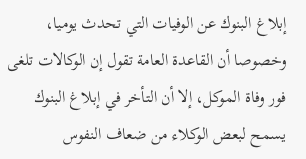إبلاغ البنوك عن الوفيات التي تحدث يوميا، وخصوصا أن القاعدة العامة تقول إن الوكالات تلغى فور وفاة الموكل، إلا أن التأخر في إبلاغ البنوك يسمح لبعض الوكلاء من ضعاف النفوس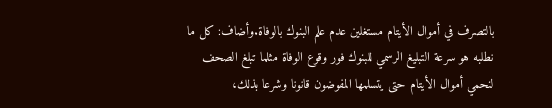بالتصرف في أموال الأيتام مستغلين عدم علم البنوك بالوفاة.وأضاف: كل ما نطلبه هو سرعة التبليغ الرسمي للبنوك فور وقوع الوفاة مثلما تبلغ الصحف لنحمي أموال الأيتام حتى يتسلمها المفوضون قانونا وشرعا بذلك،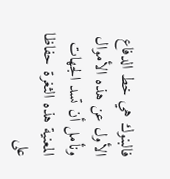فالبنوك هي خط الدفاع الأول عن هذه الأموال ونأمل أن تسد الجهات المعنية هذه الثغرة حفاظا على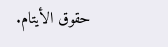حقوق الأيتام.